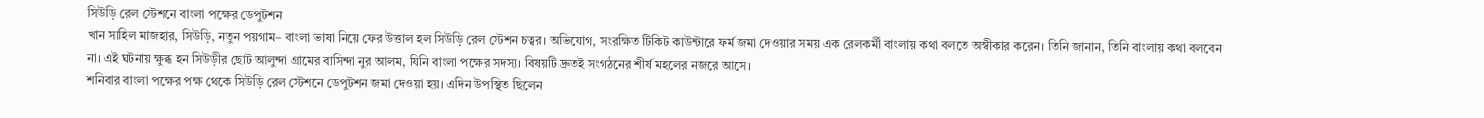সিউড়ি রেল স্টেশনে বাংলা পক্ষের ডেপুটশন
খান সাহিল মাজহার, সিউড়ি, নতুন পয়গাম– বাংলা ভাষা নিয়ে ফের উত্তাল হল সিউড়ি রেল স্টেশন চত্বর। অভিযোগ, সংরক্ষিত টিকিট কাউন্টারে ফর্ম জমা দেওয়ার সময় এক রেলকর্মী বাংলায় কথা বলতে অস্বীকার করেন। তিনি জানান, তিনি বাংলায় কথা বলবেন না। এই ঘটনায় ক্ষুব্ধ হন সিউড়ীর ছোট আলুন্দা গ্রামের বাসিন্দা নুর আলম, যিনি বাংলা পক্ষের সদস্য। বিষয়টি দ্রুতই সংগঠনের শীর্ষ মহলের নজরে আসে।
শনিবার বাংলা পক্ষের পক্ষ থেকে সিউড়ি রেল স্টেশনে ডেপুটশন জমা দেওয়া হয়। এদিন উপস্থিত ছিলেন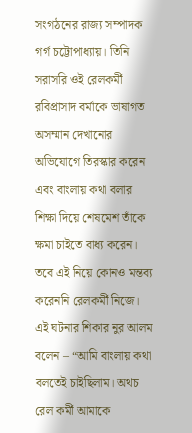সংগঠনের রাজ্য সম্পাদক গর্গ চট্টোপাধ্যায়। তিনি সরাসরি ওই রেলকর্মী রবিপ্রাসাদ বর্মাকে ভাষাগত অসম্মান দেখানোর অভিযোগে তিরস্কার করেন এবং বাংলায় কথা বলার শিক্ষা দিয়ে শেষমেশ তাঁকে ক্ষমা চাইতে বাধ্য করেন। তবে এই নিয়ে কোনও মন্তব্য করেননি রেলকর্মী নিজে।
এই ঘটনার শিকার নুর আলম বলেন – “আমি বাংলায় কথা বলতেই চাইছিলাম। অথচ রেল কর্মী আমাকে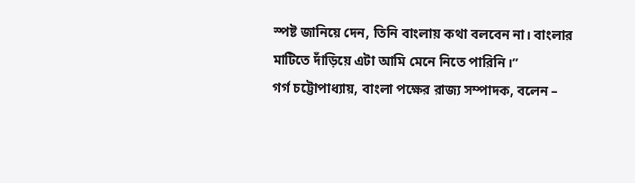স্পষ্ট জানিয়ে দেন, তিনি বাংলায় কথা বলবেন না। বাংলার মাটিতে দাঁড়িয়ে এটা আমি মেনে নিতে পারিনি।”
গর্গ চট্টোপাধ্যায়, বাংলা পক্ষের রাজ্য সম্পাদক, বলেন –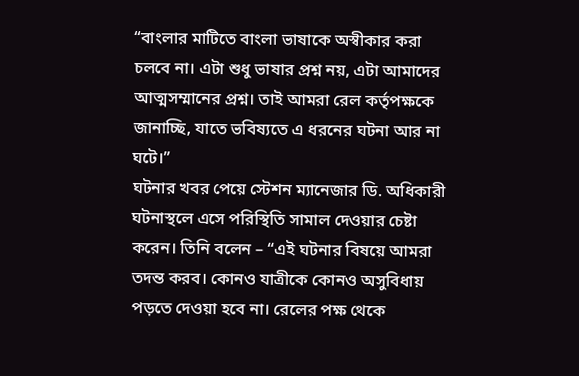“বাংলার মাটিতে বাংলা ভাষাকে অস্বীকার করা চলবে না। এটা শুধু ভাষার প্রশ্ন নয়, এটা আমাদের আত্মসম্মানের প্রশ্ন। তাই আমরা রেল কর্তৃপক্ষকে জানাচ্ছি, যাতে ভবিষ্যতে এ ধরনের ঘটনা আর না ঘটে।”
ঘটনার খবর পেয়ে স্টেশন ম্যানেজার ডি. অধিকারী ঘটনাস্থলে এসে পরিস্থিতি সামাল দেওয়ার চেষ্টা করেন। তিনি বলেন – “এই ঘটনার বিষয়ে আমরা তদন্ত করব। কোনও যাত্রীকে কোনও অসুবিধায় পড়তে দেওয়া হবে না। রেলের পক্ষ থেকে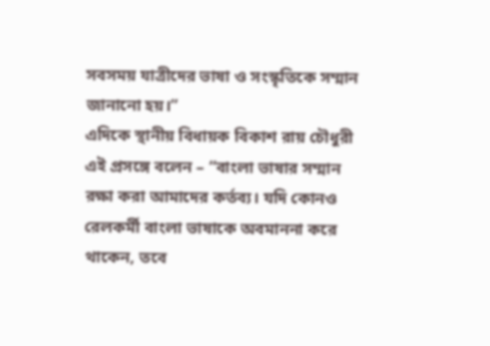সবসময় যাত্রীদের ভাষা ও সংস্কৃতিকে সম্মান জানানো হয়।”
এদিকে স্থানীয় বিধায়ক বিকাশ রায় চৌধুরী এই প্রসঙ্গে বলেন – “বাংলা ভাষার সম্মান রক্ষা করা আমাদের কর্তব্য। যদি কোনও রেলকর্মী বাংলা ভাষাকে অবমাননা করে থাকেন, তবে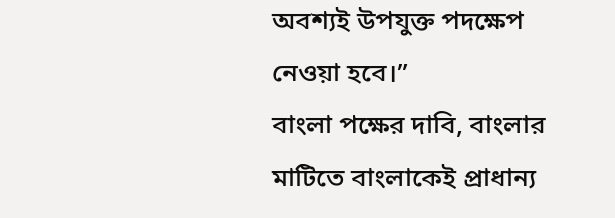অবশ্যই উপযুক্ত পদক্ষেপ নেওয়া হবে।”
বাংলা পক্ষের দাবি, বাংলার মাটিতে বাংলাকেই প্রাধান্য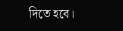দিতে হবে।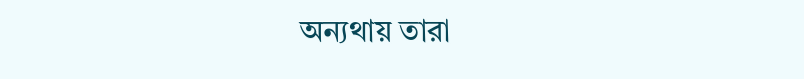অন্যথায় তারা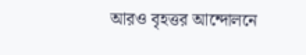আরও বৃহত্তর আন্দোলনে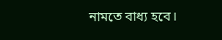নামতে বাধ্য হবে।